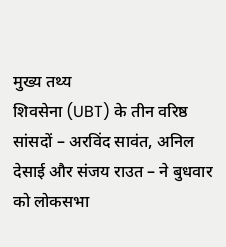मुख्य तथ्य
शिवसेना (UBT) के तीन वरिष्ठ सांसदों – अरविंद सावंत, अनिल देसाई और संजय राउत – ने बुधवार को लोकसभा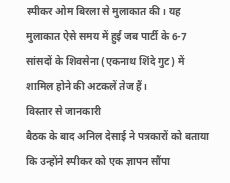स्पीकर ओम बिरला से मुलाकात की। यह मुलाकात ऐसे समय में हुई जब पार्टी के 6-7 सांसदों के शिवसेना (एकनाथ शिंदे गुट) में शामिल होने की अटकलें तेज हैं।
विस्तार से जानकारी
बैठक के बाद अनिल देसाई ने पत्रकारों को बताया कि उन्होंने स्पीकर को एक ज्ञापन सौंपा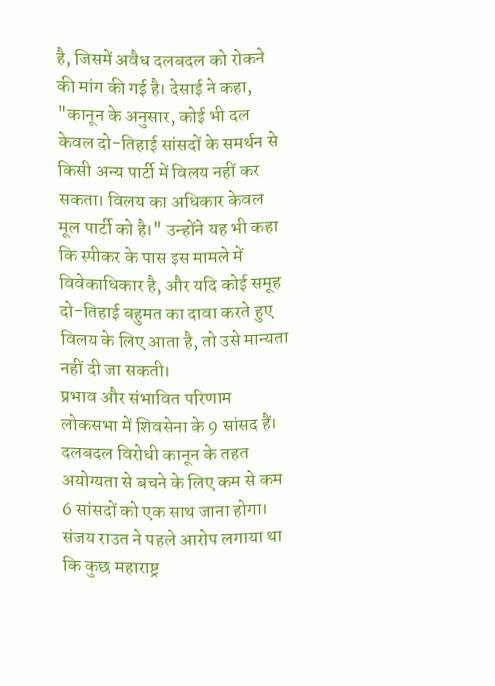है, जिसमें अवैध दलबदल को रोकने की मांग की गई है। देसाई ने कहा, "कानून के अनुसार, कोई भी दल केवल दो-तिहाई सांसदों के समर्थन से किसी अन्य पार्टी में विलय नहीं कर सकता। विलय का अधिकार केवल मूल पार्टी को है।" उन्होंने यह भी कहा कि स्पीकर के पास इस मामले में विवेकाधिकार है, और यदि कोई समूह दो-तिहाई बहुमत का दावा करते हुए विलय के लिए आता है, तो उसे मान्यता नहीं दी जा सकती।
प्रभाव और संभावित परिणाम
लोकसभा में शिवसेना के 9 सांसद हैं। दलबदल विरोधी कानून के तहत अयोग्यता से बचने के लिए कम से कम 6 सांसदों को एक साथ जाना होगा। संजय राउत ने पहले आरोप लगाया था कि कुछ महाराष्ट्र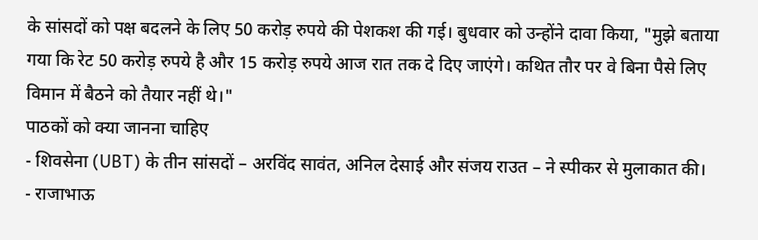के सांसदों को पक्ष बदलने के लिए 50 करोड़ रुपये की पेशकश की गई। बुधवार को उन्होंने दावा किया, "मुझे बताया गया कि रेट 50 करोड़ रुपये है और 15 करोड़ रुपये आज रात तक दे दिए जाएंगे। कथित तौर पर वे बिना पैसे लिए विमान में बैठने को तैयार नहीं थे।"
पाठकों को क्या जानना चाहिए
- शिवसेना (UBT) के तीन सांसदों – अरविंद सावंत, अनिल देसाई और संजय राउत – ने स्पीकर से मुलाकात की।
- राजाभाऊ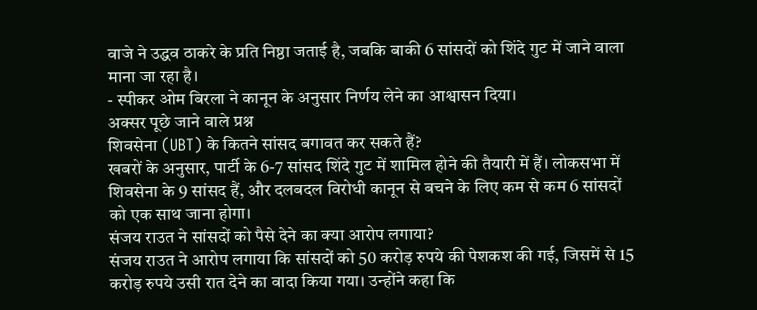वाजे ने उद्धव ठाकरे के प्रति निष्ठा जताई है, जबकि बाकी 6 सांसदों को शिंदे गुट में जाने वाला माना जा रहा है।
- स्पीकर ओम बिरला ने कानून के अनुसार निर्णय लेने का आश्वासन दिया।
अक्सर पूछे जाने वाले प्रश्न
शिवसेना (UBT) के कितने सांसद बगावत कर सकते हैं?
खबरों के अनुसार, पार्टी के 6-7 सांसद शिंदे गुट में शामिल होने की तैयारी में हैं। लोकसभा में शिवसेना के 9 सांसद हैं, और दलबदल विरोधी कानून से बचने के लिए कम से कम 6 सांसदों को एक साथ जाना होगा।
संजय राउत ने सांसदों को पैसे देने का क्या आरोप लगाया?
संजय राउत ने आरोप लगाया कि सांसदों को 50 करोड़ रुपये की पेशकश की गई, जिसमें से 15 करोड़ रुपये उसी रात देने का वादा किया गया। उन्होंने कहा कि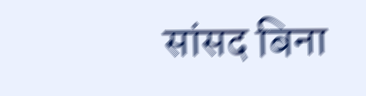सांसद बिना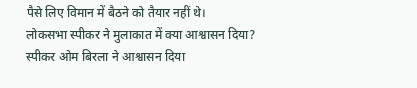पैसे लिए विमान में बैठने को तैयार नहीं थे।
लोकसभा स्पीकर ने मुलाकात में क्या आश्वासन दिया?
स्पीकर ओम बिरला ने आश्वासन दिया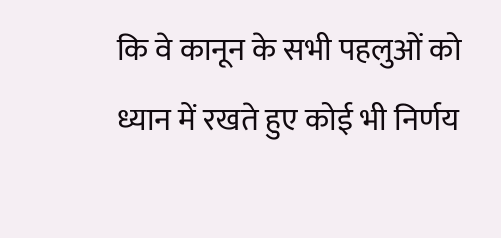कि वे कानून के सभी पहलुओं को ध्यान में रखते हुए कोई भी निर्णय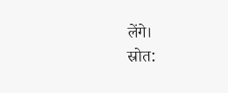लेंगे।
स्रोत: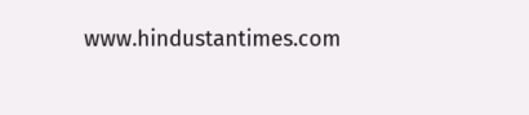www.hindustantimes.com